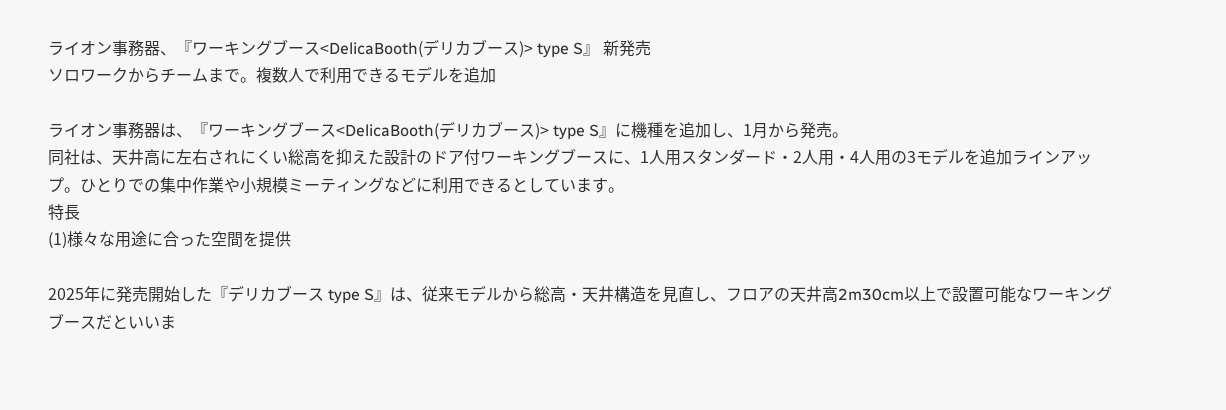ライオン事務器、『ワーキングブース<DelicaBooth(デリカブース)> type S』 新発売
ソロワークからチームまで。複数人で利用できるモデルを追加

ライオン事務器は、『ワーキングブース<DelicaBooth(デリカブース)> type S』に機種を追加し、1月から発売。
同社は、天井高に左右されにくい総高を抑えた設計のドア付ワーキングブースに、1人用スタンダード・2人用・4人用の3モデルを追加ラインアップ。ひとりでの集中作業や小規模ミーティングなどに利用できるとしています。
特長
(1)様々な用途に合った空間を提供

2025年に発売開始した『デリカブース type S』は、従来モデルから総高・天井構造を見直し、フロアの天井高2m30cm以上で設置可能なワーキングブースだといいま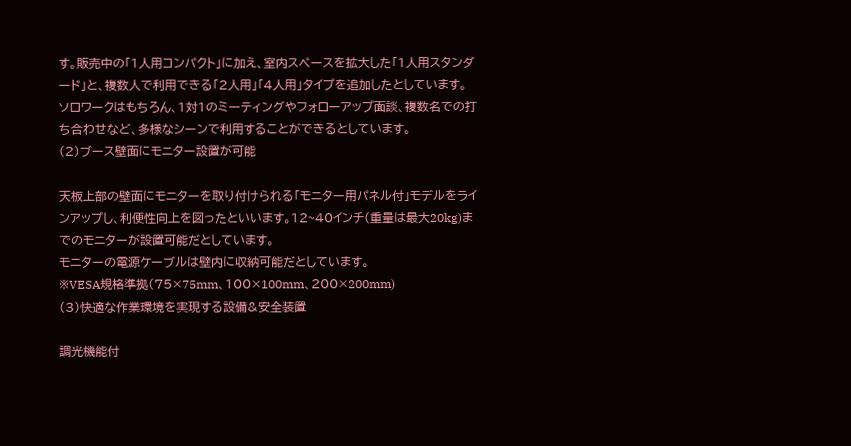す。販売中の「1人用コンパクト」に加え、室内スペースを拡大した「1人用スタンダード」と、複数人で利用できる「2人用」「4人用」タイプを追加したとしています。
ソロワークはもちろん、1対1のミーティングやフォローアップ面談、複数名での打ち合わせなど、多様なシーンで利用することができるとしています。
(2)ブース壁面にモニター設置が可能

天板上部の壁面にモニターを取り付けられる「モニター用パネル付」モデルをラインアップし、利便性向上を図ったといいます。12~40インチ(重量は最大20kg)までのモニターが設置可能だとしています。
モニターの電源ケーブルは壁内に収納可能だとしています。
※VESA規格準拠(75×75mm、100×100mm、200×200mm)
(3)快適な作業環境を実現する設備&安全装置

調光機能付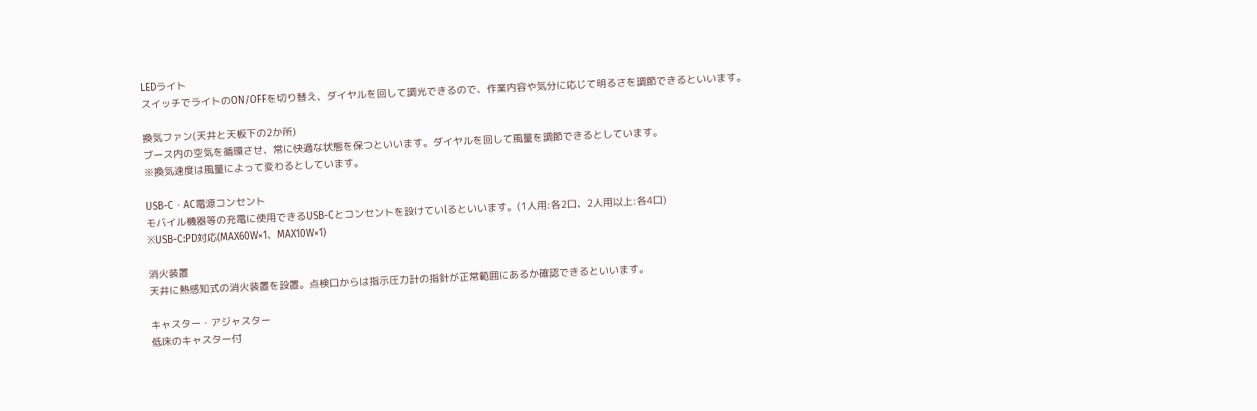LEDライト
スイッチでライトのON/OFFを切り替え、ダイヤルを回して調光できるので、作業内容や気分に応じて明るさを調節できるといいます。

換気ファン(天井と天板下の2か所)
ブース内の空気を循環させ、常に快適な状態を保つといいます。ダイヤルを回して風量を調節できるとしています。
※換気速度は風量によって変わるとしています。

USB-C・AC電源コンセント
モバイル機器等の充電に使用できるUSB-Cとコンセントを設けていlるといいます。(1人用:各2口、2人用以上:各4口)
※USB-C:PD対応(MAX60W×1、MAX10W×1)

消火装置
天井に熱感知式の消火装置を設置。点検口からは指示圧力計の指針が正常範囲にあるか確認できるといいます。

キャスター・アジャスター
低床のキャスター付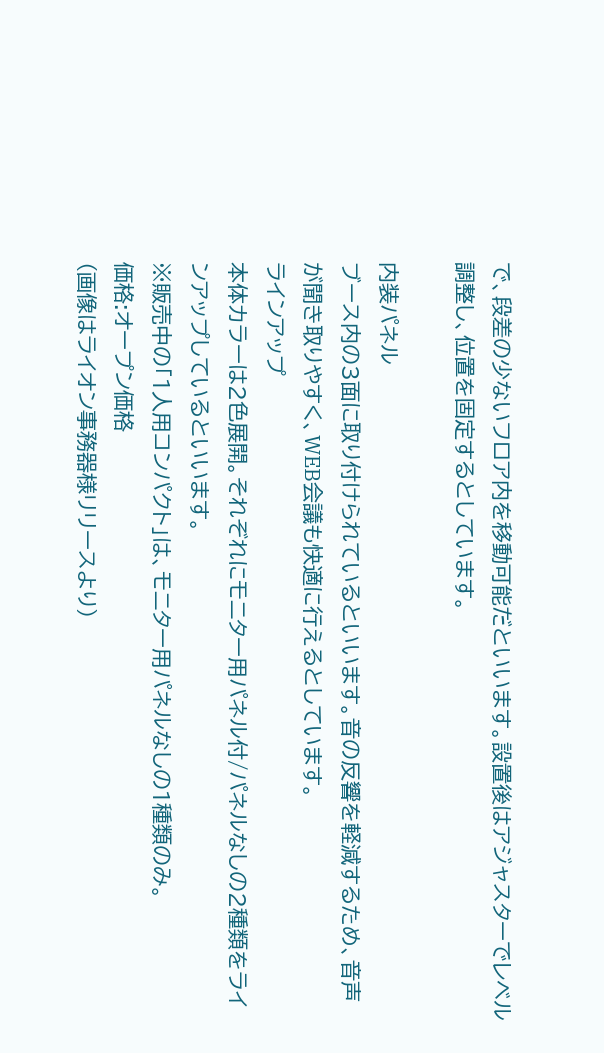で、段差の少ないフロア内を移動可能だといいます。設置後はアジャスターでレベル調整し、位置を固定するとしています。

内装パネル
ブース内の3面に取り付けられているといいます。音の反響を軽減するため、音声が聞き取りやすく、WEB会議も快適に行えるとしています。
ラインアップ
本体カラーは2色展開。それぞれにモニター用パネル付/パネルなしの2種類をラインアップしているといいます。
※販売中の「1人用コンパクト」は、モニター用パネルなしの1種類のみ。
価格:オープン価格
(画像はライオン事務器様リリースより)